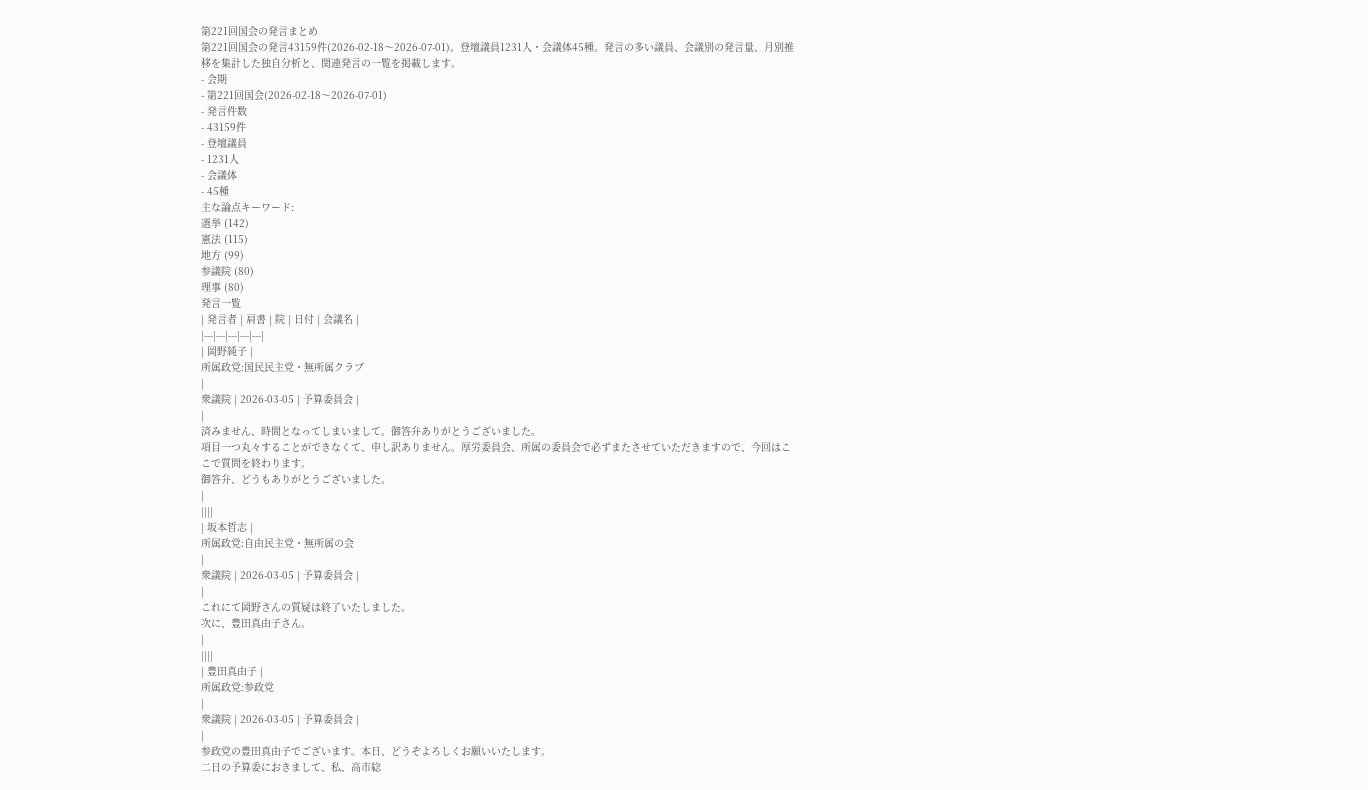第221回国会の発言まとめ
第221回国会の発言43159件(2026-02-18〜2026-07-01)。登壇議員1231人・会議体45種。発言の多い議員、会議別の発言量、月別推移を集計した独自分析と、関連発言の一覧を掲載します。
- 会期
- 第221回国会(2026-02-18〜2026-07-01)
- 発言件数
- 43159件
- 登壇議員
- 1231人
- 会議体
- 45種
主な論点キーワード:
選挙 (142)
憲法 (115)
地方 (99)
参議院 (80)
理事 (80)
発言一覧
| 発言者 | 肩書 | 院 | 日付 | 会議名 |
|---|---|---|---|---|
| 岡野純子 |
所属政党:国民民主党・無所属クラブ
|
衆議院 | 2026-03-05 | 予算委員会 |
|
済みません、時間となってしまいまして。御答弁ありがとうございました。
項目一つ丸々することができなくて、申し訳ありません。厚労委員会、所属の委員会で必ずまたさせていただきますので、今回はここで質問を終わります。
御答弁、どうもありがとうございました。
|
||||
| 坂本哲志 |
所属政党:自由民主党・無所属の会
|
衆議院 | 2026-03-05 | 予算委員会 |
|
これにて岡野さんの質疑は終了いたしました。
次に、豊田真由子さん。
|
||||
| 豊田真由子 |
所属政党:参政党
|
衆議院 | 2026-03-05 | 予算委員会 |
|
参政党の豊田真由子でございます。本日、どうぞよろしくお願いいたします。
二日の予算委におきまして、私、高市総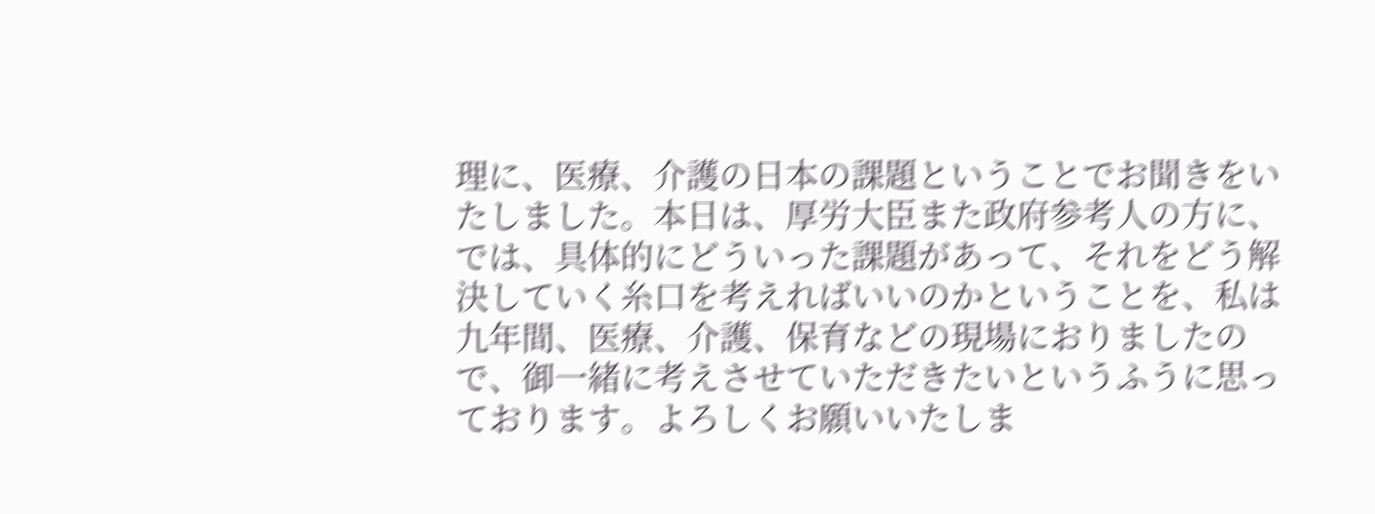理に、医療、介護の日本の課題ということでお聞きをいたしました。本日は、厚労大臣また政府参考人の方に、では、具体的にどういった課題があって、それをどう解決していく糸口を考えればいいのかということを、私は九年間、医療、介護、保育などの現場におりましたので、御一緒に考えさせていただきたいというふうに思っております。よろしくお願いいたしま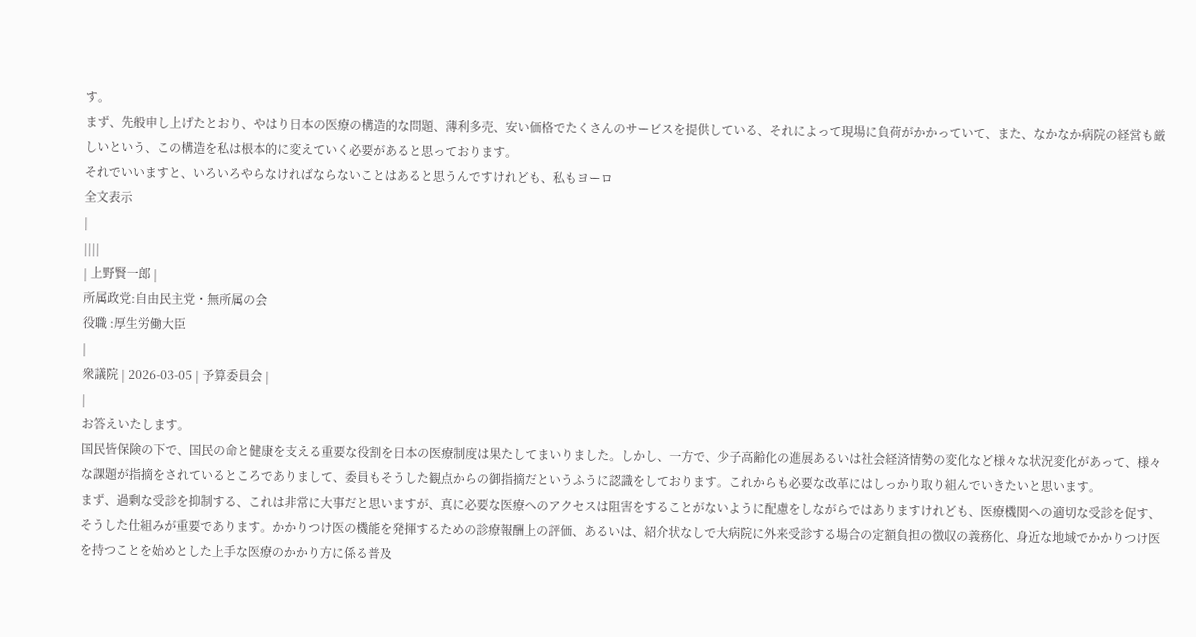す。
まず、先般申し上げたとおり、やはり日本の医療の構造的な問題、薄利多売、安い価格でたくさんのサービスを提供している、それによって現場に負荷がかかっていて、また、なかなか病院の経営も厳しいという、この構造を私は根本的に変えていく必要があると思っております。
それでいいますと、いろいろやらなければならないことはあると思うんですけれども、私もヨーロ
全文表示
|
||||
| 上野賢一郎 |
所属政党:自由民主党・無所属の会
役職 :厚生労働大臣
|
衆議院 | 2026-03-05 | 予算委員会 |
|
お答えいたします。
国民皆保険の下で、国民の命と健康を支える重要な役割を日本の医療制度は果たしてまいりました。しかし、一方で、少子高齢化の進展あるいは社会経済情勢の変化など様々な状況変化があって、様々な課題が指摘をされているところでありまして、委員もそうした観点からの御指摘だというふうに認識をしております。これからも必要な改革にはしっかり取り組んでいきたいと思います。
まず、過剰な受診を抑制する、これは非常に大事だと思いますが、真に必要な医療へのアクセスは阻害をすることがないように配慮をしながらではありますけれども、医療機関への適切な受診を促す、そうした仕組みが重要であります。かかりつけ医の機能を発揮するための診療報酬上の評価、あるいは、紹介状なしで大病院に外来受診する場合の定額負担の徴収の義務化、身近な地域でかかりつけ医を持つことを始めとした上手な医療のかかり方に係る普及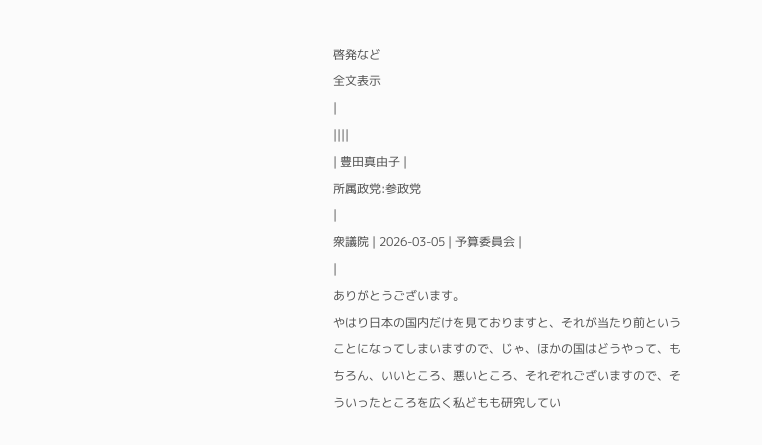啓発など
全文表示
|
||||
| 豊田真由子 |
所属政党:参政党
|
衆議院 | 2026-03-05 | 予算委員会 |
|
ありがとうございます。
やはり日本の国内だけを見ておりますと、それが当たり前ということになってしまいますので、じゃ、ほかの国はどうやって、もちろん、いいところ、悪いところ、それぞれございますので、そういったところを広く私どもも研究してい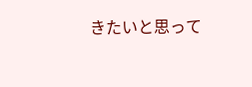きたいと思って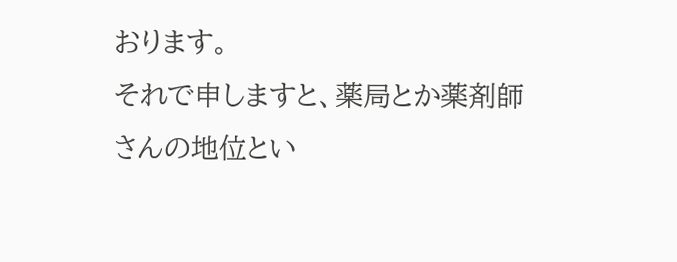おります。
それで申しますと、薬局とか薬剤師さんの地位とい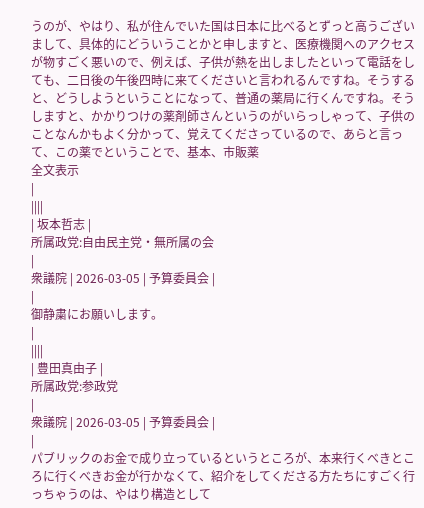うのが、やはり、私が住んでいた国は日本に比べるとずっと高うございまして、具体的にどういうことかと申しますと、医療機関へのアクセスが物すごく悪いので、例えば、子供が熱を出しましたといって電話をしても、二日後の午後四時に来てくださいと言われるんですね。そうすると、どうしようということになって、普通の薬局に行くんですね。そうしますと、かかりつけの薬剤師さんというのがいらっしゃって、子供のことなんかもよく分かって、覚えてくださっているので、あらと言って、この薬でということで、基本、市販薬
全文表示
|
||||
| 坂本哲志 |
所属政党:自由民主党・無所属の会
|
衆議院 | 2026-03-05 | 予算委員会 |
|
御静粛にお願いします。
|
||||
| 豊田真由子 |
所属政党:参政党
|
衆議院 | 2026-03-05 | 予算委員会 |
|
パブリックのお金で成り立っているというところが、本来行くべきところに行くべきお金が行かなくて、紹介をしてくださる方たちにすごく行っちゃうのは、やはり構造として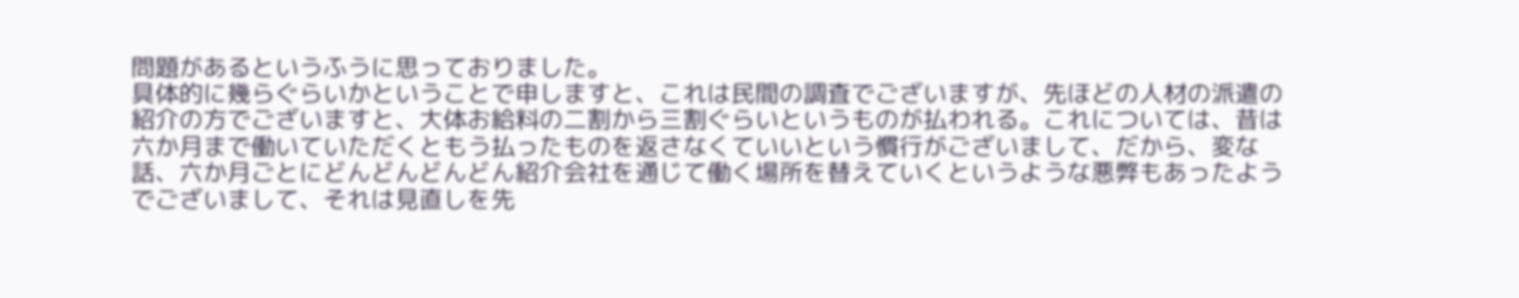問題があるというふうに思っておりました。
具体的に幾らぐらいかということで申しますと、これは民間の調査でございますが、先ほどの人材の派遣の紹介の方でございますと、大体お給料の二割から三割ぐらいというものが払われる。これについては、昔は六か月まで働いていただくともう払ったものを返さなくていいという慣行がございまして、だから、変な話、六か月ごとにどんどんどんどん紹介会社を通じて働く場所を替えていくというような悪弊もあったようでございまして、それは見直しを先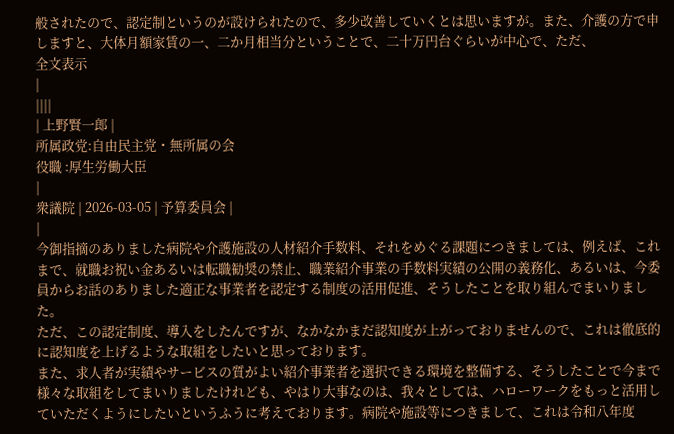般されたので、認定制というのが設けられたので、多少改善していくとは思いますが。また、介護の方で申しますと、大体月額家賃の一、二か月相当分ということで、二十万円台ぐらいが中心で、ただ、
全文表示
|
||||
| 上野賢一郎 |
所属政党:自由民主党・無所属の会
役職 :厚生労働大臣
|
衆議院 | 2026-03-05 | 予算委員会 |
|
今御指摘のありました病院や介護施設の人材紹介手数料、それをめぐる課題につきましては、例えば、これまで、就職お祝い金あるいは転職勧奨の禁止、職業紹介事業の手数料実績の公開の義務化、あるいは、今委員からお話のありました適正な事業者を認定する制度の活用促進、そうしたことを取り組んでまいりました。
ただ、この認定制度、導入をしたんですが、なかなかまだ認知度が上がっておりませんので、これは徹底的に認知度を上げるような取組をしたいと思っております。
また、求人者が実績やサービスの質がよい紹介事業者を選択できる環境を整備する、そうしたことで今まで様々な取組をしてまいりましたけれども、やはり大事なのは、我々としては、ハローワークをもっと活用していただくようにしたいというふうに考えております。病院や施設等につきまして、これは令和八年度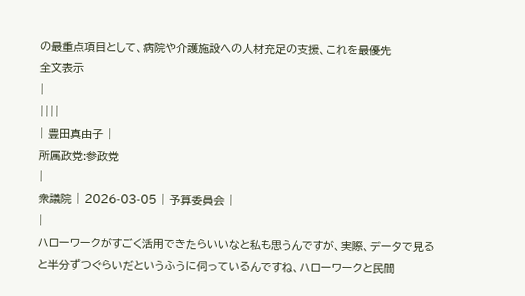の最重点項目として、病院や介護施設への人材充足の支援、これを最優先
全文表示
|
||||
| 豊田真由子 |
所属政党:参政党
|
衆議院 | 2026-03-05 | 予算委員会 |
|
ハローワークがすごく活用できたらいいなと私も思うんですが、実際、データで見ると半分ずつぐらいだというふうに伺っているんですね、ハローワークと民間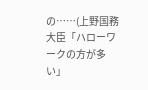の……(上野国務大臣「ハローワークの方が多い」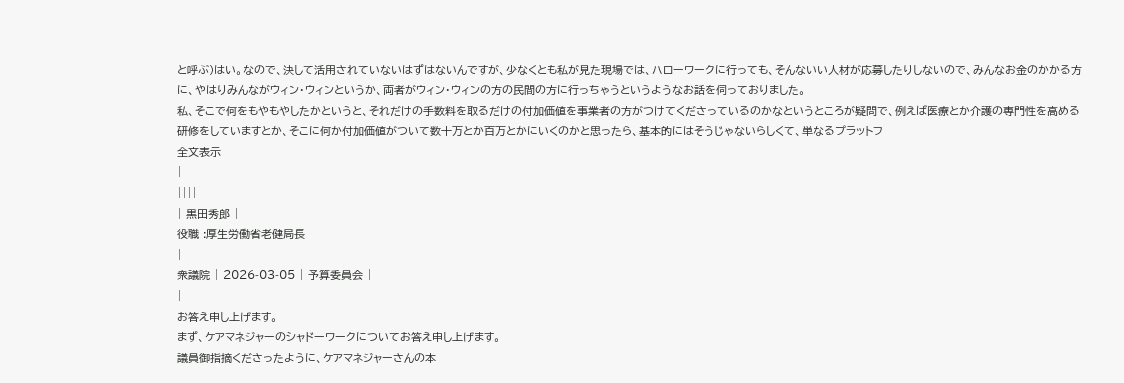と呼ぶ)はい。なので、決して活用されていないはずはないんですが、少なくとも私が見た現場では、ハローワークに行っても、そんないい人材が応募したりしないので、みんなお金のかかる方に、やはりみんながウィン・ウィンというか、両者がウィン・ウィンの方の民間の方に行っちゃうというようなお話を伺っておりました。
私、そこで何をもやもやしたかというと、それだけの手数料を取るだけの付加価値を事業者の方がつけてくださっているのかなというところが疑問で、例えば医療とか介護の専門性を高める研修をしていますとか、そこに何か付加価値がついて数十万とか百万とかにいくのかと思ったら、基本的にはそうじゃないらしくて、単なるプラットフ
全文表示
|
||||
| 黒田秀郎 |
役職 :厚生労働省老健局長
|
衆議院 | 2026-03-05 | 予算委員会 |
|
お答え申し上げます。
まず、ケアマネジャーのシャドーワークについてお答え申し上げます。
議員御指摘くださったように、ケアマネジャーさんの本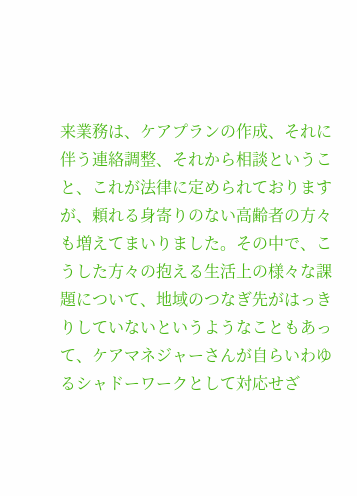来業務は、ケアプランの作成、それに伴う連絡調整、それから相談ということ、これが法律に定められておりますが、頼れる身寄りのない高齢者の方々も増えてまいりました。その中で、こうした方々の抱える生活上の様々な課題について、地域のつなぎ先がはっきりしていないというようなこともあって、ケアマネジャーさんが自らいわゆるシャドーワークとして対応せざ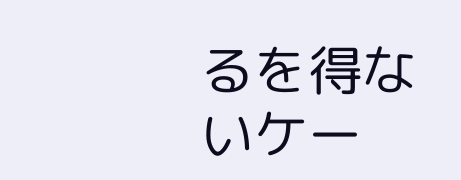るを得ないケー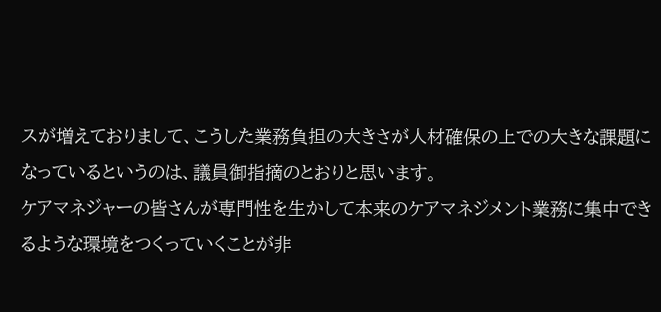スが増えておりまして、こうした業務負担の大きさが人材確保の上での大きな課題になっているというのは、議員御指摘のとおりと思います。
ケアマネジャーの皆さんが専門性を生かして本来のケアマネジメント業務に集中できるような環境をつくっていくことが非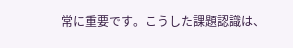常に重要です。こうした課題認識は、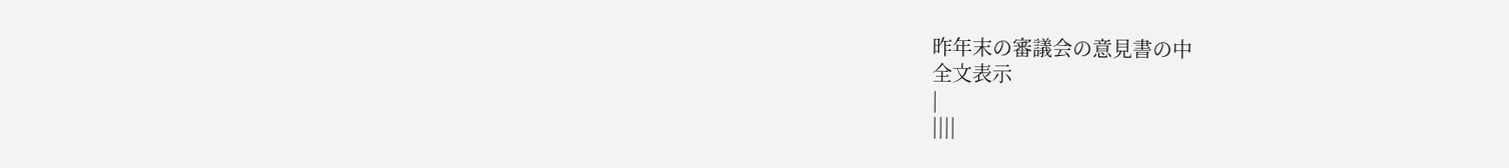昨年末の審議会の意見書の中
全文表示
|
||||